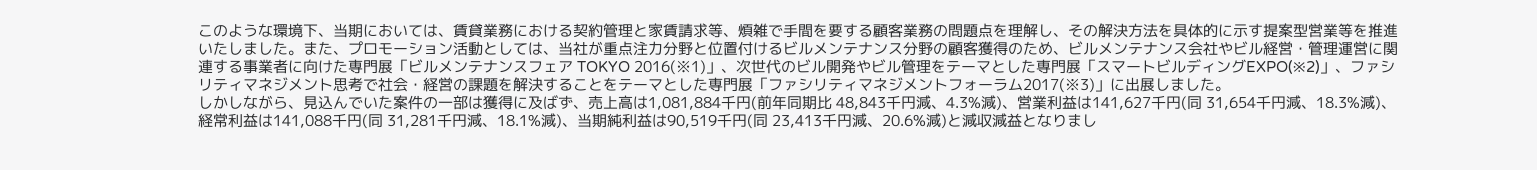このような環境下、当期においては、賃貸業務における契約管理と家賃請求等、煩雑で手間を要する顧客業務の問題点を理解し、その解決方法を具体的に示す提案型営業等を推進いたしました。また、プロモーション活動としては、当社が重点注力分野と位置付けるビルメンテナンス分野の顧客獲得のため、ビルメンテナンス会社やビル経営・管理運営に関連する事業者に向けた専門展「ビルメンテナンスフェア TOKYO 2016(※1)」、次世代のビル開発やビル管理をテーマとした専門展「スマートビルディングEXPO(※2)」、ファシリティマネジメント思考で社会・経営の課題を解決することをテーマとした専門展「ファシリティマネジメントフォーラム2017(※3)」に出展しました。
しかしながら、見込んでいた案件の一部は獲得に及ばず、売上高は1,081,884千円(前年同期比 48,843千円減、4.3%減)、営業利益は141,627千円(同 31,654千円減、18.3%減)、経常利益は141,088千円(同 31,281千円減、18.1%減)、当期純利益は90,519千円(同 23,413千円減、20.6%減)と減収減益となりまし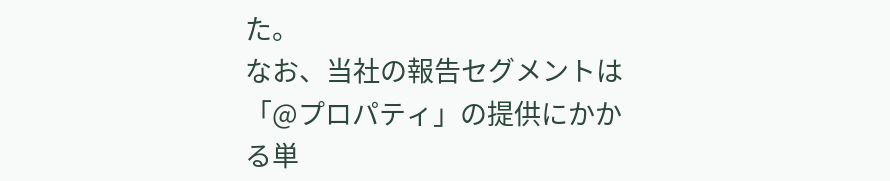た。
なお、当社の報告セグメントは「@プロパティ」の提供にかかる単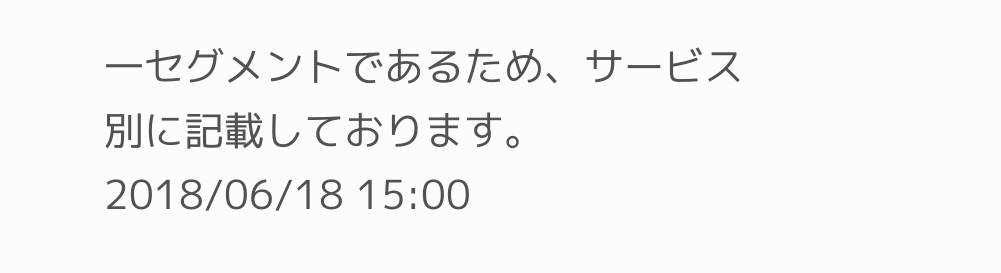一セグメントであるため、サービス別に記載しております。
2018/06/18 15:00